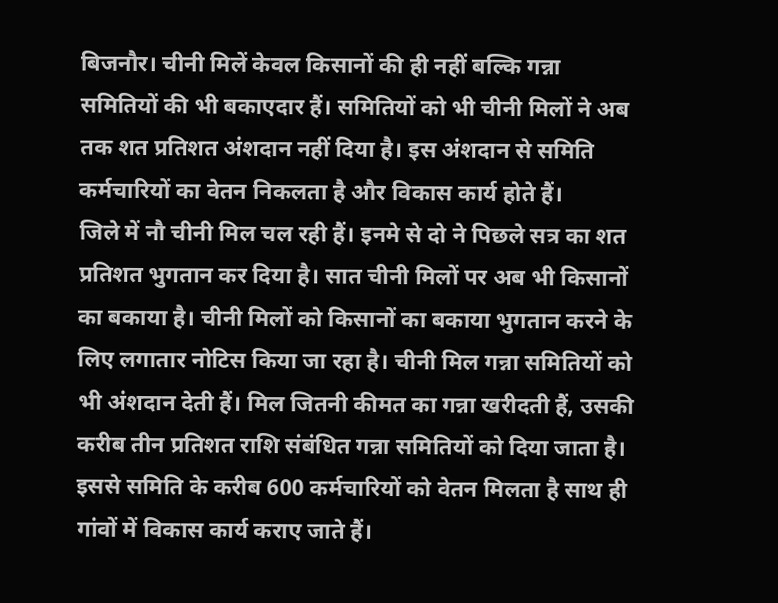बिजनौर। चीनी मिलें केवल किसानों की ही नहीं बल्कि गन्ना समितियों की भी बकाएदार हैं। समितियों को भी चीनी मिलों ने अब तक शत प्रतिशत अंशदान नहीं दिया है। इस अंशदान से समिति कर्मचारियों का वेतन निकलता है और विकास कार्य होते हैं।
जिले में नौ चीनी मिल चल रही हैं। इनमे से दो ने पिछले सत्र का शत प्रतिशत भुगतान कर दिया है। सात चीनी मिलों पर अब भी किसानों का बकाया है। चीनी मिलों को किसानों का बकाया भुगतान करने के लिए लगातार नोटिस किया जा रहा है। चीनी मिल गन्ना समितियों को भी अंशदान देती हैं। मिल जितनी कीमत का गन्ना खरीदती हैं, उसकी करीब तीन प्रतिशत राशि संबंधित गन्ना समितियों को दिया जाता है। इससे समिति के करीब 600 कर्मचारियों को वेतन मिलता है साथ ही गांवों में विकास कार्य कराए जाते हैं।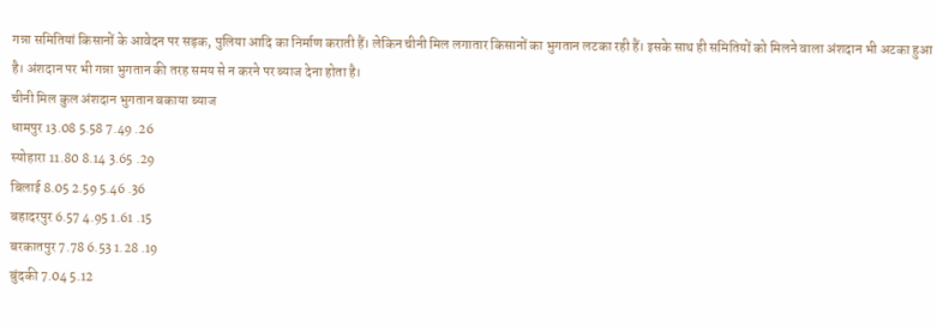गन्ना समितियां किसानों के आवेदन पर सड़क, पुलिया आदि का निर्माण कराती हैं। लेकिन चीनी मिल लगातार किसानों का भुगतान लटका रही हैं। इसके साथ ही समितियों को मिलने वाला अंशदान भी अटका हुआ है। अंशदान पर भी गन्ना भुगतान की तरह समय से न करने पर ब्याज देना होता है।
चीनी मिल कुल अंशदान भुगतान बकाया ब्याज
धामपुर 13.08 5.58 7.49 .26
स्योहारा 11.80 8.14 3.65 .29
बिलाई 8.05 2.59 5.46 .36
बहादरपुर 6.57 4.95 1.61 .15
बरकातपुर 7.78 6.53 1.28 .19
बुंदकी 7.04 5.12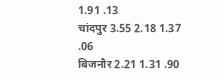1.91 .13
चांदपुर 3.55 2.18 1.37 .06
बिजनौर 2.21 1.31 .90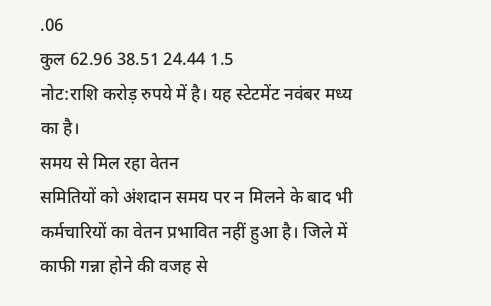.06
कुल 62.96 38.51 24.44 1.5
नोट:राशि करोड़ रुपये में है। यह स्टेटमेंट नवंबर मध्य का है।
समय से मिल रहा वेतन
समितियों को अंशदान समय पर न मिलने के बाद भी कर्मचारियों का वेतन प्रभावित नहीं हुआ है। जिले में काफी गन्ना होने की वजह से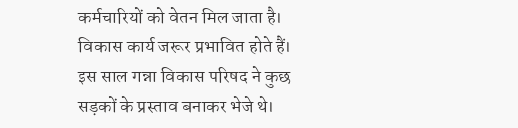कर्मचारियों को वेतन मिल जाता है। विकास कार्य जरूर प्रभावित होते हैं। इस साल गन्ना विकास परिषद ने कुछ सड़कों के प्रस्ताव बनाकर भेजे थे।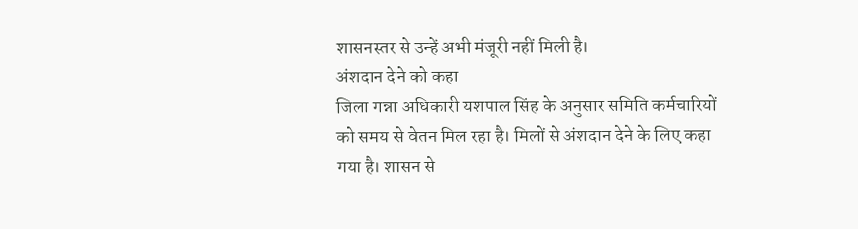शासनस्तर से उन्हें अभी मंजूरी नहीं मिली है।
अंशदान देने को कहा
जिला गन्ना अधिकारी यशपाल सिंह के अनुसार समिति कर्मचारियों को समय से वेतन मिल रहा है। मिलों से अंशदान देने के लिए कहा गया है। शासन से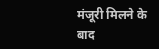मंजूरी मिलने के बाद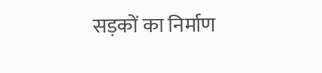सड़कों का निर्माण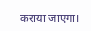कराया जाएगा।